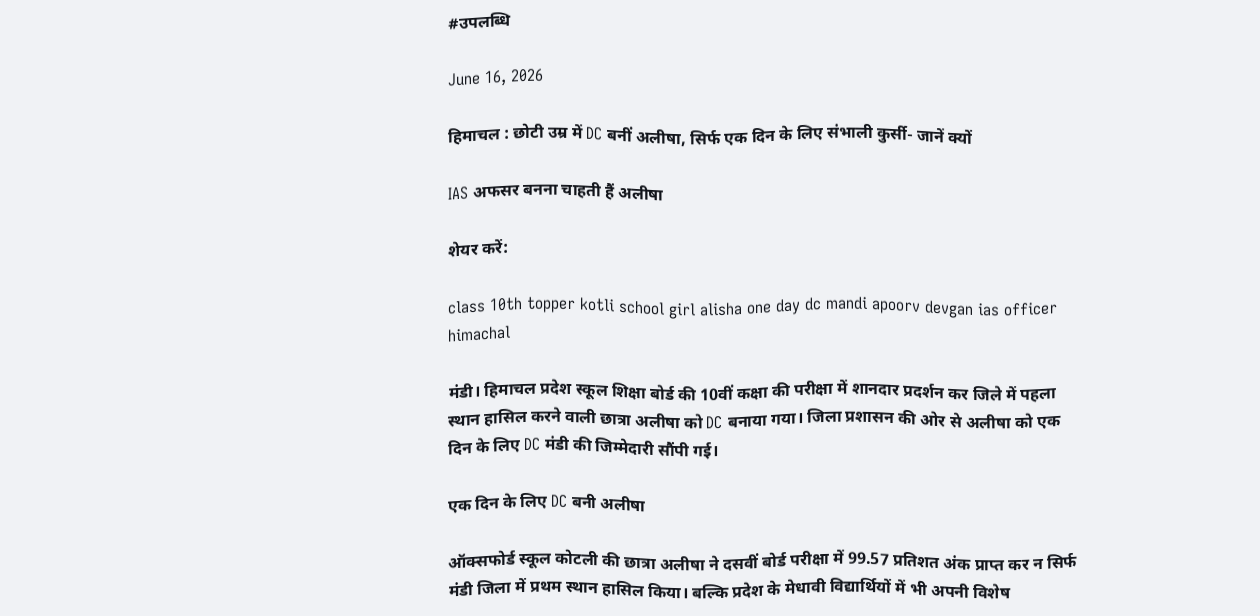#उपलब्धि

June 16, 2026

हिमाचल : छोटी उम्र में DC बनीं अलीषा, सिर्फ एक दिन के लिए संभाली कुर्सी- जानें क्यों

IAS अफसर बनना चाहती हैं अलीषा

शेयर करें:

class 10th topper kotli school girl alisha one day dc mandi apoorv devgan ias officer himachal

मंडी। हिमाचल प्रदेश स्कूल शिक्षा बोर्ड की 10वीं कक्षा की परीक्षा में शानदार प्रदर्शन कर जिले में पहला स्थान हासिल करने वाली छात्रा अलीषा को DC बनाया गया। जिला प्रशासन की ओर से अलीषा को एक दिन के लिए DC मंडी की जिम्मेदारी सौंपी गई।

एक दिन के लिए DC बनी अलीषा

ऑक्सफोर्ड स्कूल कोटली की छात्रा अलीषा ने दसवीं बोर्ड परीक्षा में 99.57 प्रतिशत अंक प्राप्त कर न सिर्फ मंडी जिला में प्रथम स्थान हासिल किया। बल्कि प्रदेश के मेधावी विद्यार्थियों में भी अपनी विशेष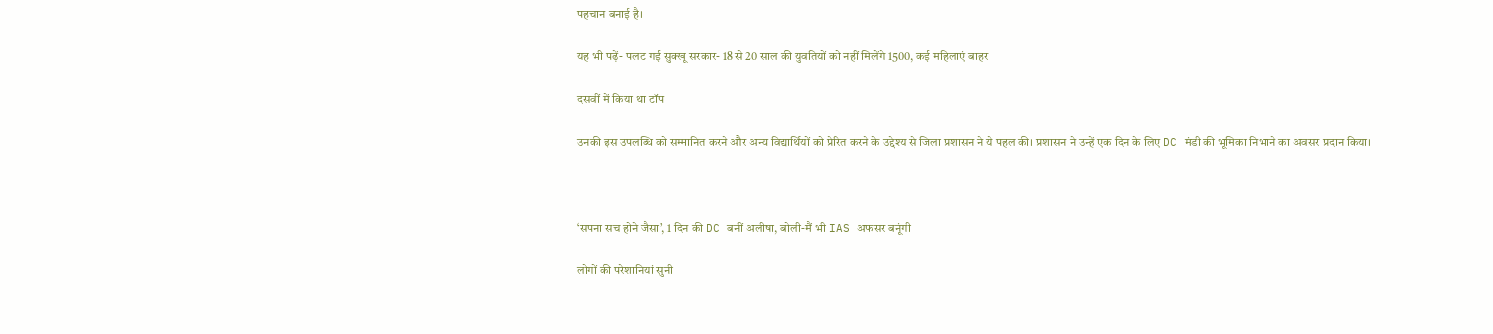पहचान बनाई है।

यह भी पढ़ें- पलट गई सुक्खू सरकार- 18 से 20 साल की युवतियों को नहीं मिलेंगे 1500, कई महिलाएं बाहर

दसवीं में किया था टॉप

उनकी इस उपलब्धि को सम्मानित करने और अन्य विद्यार्थियों को प्रेरित करने के उद्देश्य से जिला प्रशासन ने ये पहल की। प्रशासन ने उन्हें एक दिन के लिए DC मंडी की भूमिका निभाने का अवसर प्रदान किया।



‘सपना सच होने जैसा’, 1 दिन की DC बनीं अलीषा, बोली-मैं भी IAS अफसर बनूंगी

लोगों की परेशानियां सुनी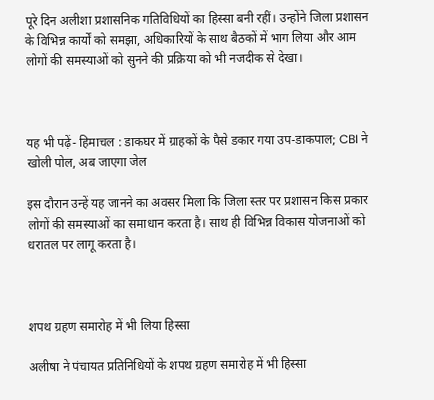पूरे दिन अलीशा प्रशासनिक गतिविधियों का हिस्सा बनी रहीं। उन्होंने जिला प्रशासन के विभिन्न कार्यों को समझा, अधिकारियों के साथ बैठकों में भाग लिया और आम लोगों की समस्याओं को सुनने की प्रक्रिया को भी नजदीक से देखा।



यह भी पढ़ें- हिमाचल : डाकघर में ग्राहकों के पैसे डकार गया उप-डाकपाल; CBI ने खोली पोल, अब जाएगा जेल

इस दौरान उन्हें यह जानने का अवसर मिला कि जिला स्तर पर प्रशासन किस प्रकार लोगों की समस्याओं का समाधान करता है। साथ ही विभिन्न विकास योजनाओं को धरातल पर लागू करता है।



शपथ ग्रहण समारोह में भी लिया हिस्सा

अलीषा ने पंचायत प्रतिनिधियों के शपथ ग्रहण समारोह में भी हिस्सा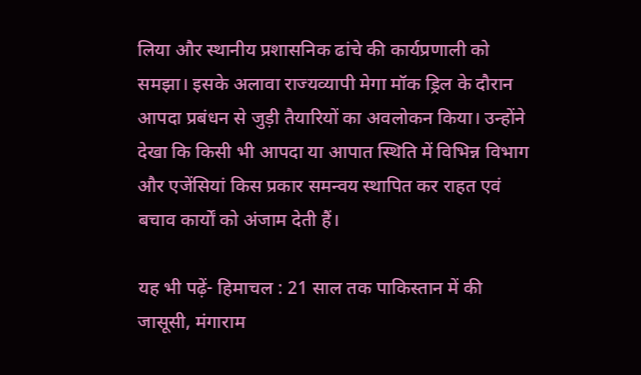लिया और स्थानीय प्रशासनिक ढांचे की कार्यप्रणाली को समझा। इसके अलावा राज्यव्यापी मेगा मॉक ड्रिल के दौरान आपदा प्रबंधन से जुड़ी तैयारियों का अवलोकन किया। उन्होंने देखा कि किसी भी आपदा या आपात स्थिति में विभिन्न विभाग और एजेंसियां किस प्रकार समन्वय स्थापित कर राहत एवं बचाव कार्यों को अंजाम देती हैं।

यह भी पढ़ें- हिमाचल : 21 साल तक पाकिस्तान में की जासूसी, मंगाराम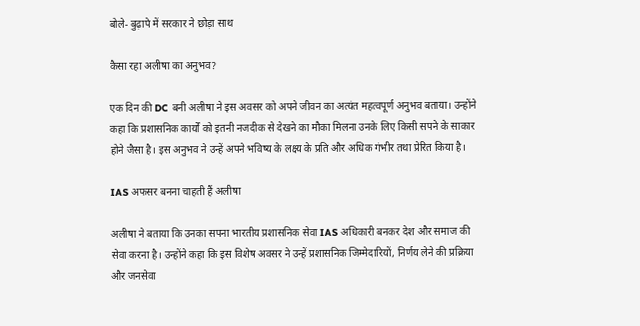बोले- बुढ़ापे में सरकार ने छोड़ा साथ

कैसा रहा अलीषा का अनुभव?

एक दिन की DC बनी अलीषा ने इस अवसर को अपने जीवन का अत्यंत महत्वपूर्ण अनुभव बताया। उन्होंने कहा कि प्रशासनिक कार्यों को इतनी नजदीक से देखने का मौका मिलना उनके लिए किसी सपने के साकार होने जैसा है। इस अनुभव ने उन्हें अपने भविष्य के लक्ष्य के प्रति और अधिक गंभीर तथा प्रेरित किया है।

IAS अफसर बनना चाहती हैं अलीषा

अलीषा ने बताया कि उनका सपना भारतीय प्रशासनिक सेवा IAS अधिकारी बनकर देश और समाज की सेवा करना है। उन्होंने कहा कि इस विशेष अवसर ने उन्हें प्रशासनिक जिम्मेदारियों, निर्णय लेने की प्रक्रिया और जनसेवा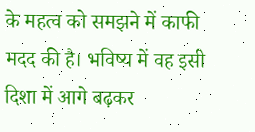के महत्व को समझने में काफी मदद की है। भविष्य में वह इसी दिशा में आगे बढ़कर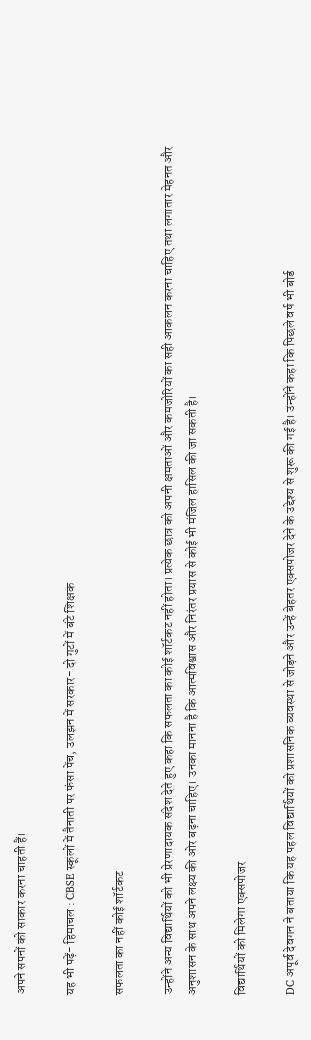अपने सपनों को साकार करना चाहती हैं।

यह भी पढ़ें- हिमाचल : CBSE स्कूलों में तैनाती पर फंसा पेंच, उलझन में सरकार- दो गुटों में बंटे शिक्षक

सफलता का नहीं कोई शॉर्टकट

उन्होंने अन्य विद्यार्थियों को भी प्रेरणादायक संदेश देते हुए कहा कि सफलता का कोई शॉर्टकट नहीं होता। प्रत्येक छात्र को अपनी क्षमताओं और कमजोरियों का सही आकलन करना चाहिए तथा लगातार मेहनत और अनुशासन के साथ अपने लक्ष्य की ओर बढ़ना चाहिए। उनका मानना है कि आत्मविश्वास और निरंतर प्रयास से कोई भी मंजिल हासिल की जा सकती है।

विद्यार्थियों को मिलेगा एक्सपोजर

DC अपूर्व देवगन ने बताया कि यह पहल विद्यार्थियों को प्रशासनिक व्यवस्था से जोड़ने और उन्हें बेहतर एक्सपोजर देने के उद्देश्य से शुरू की गई है। उन्होंने कहा कि पिछले वर्ष भी बोर्ड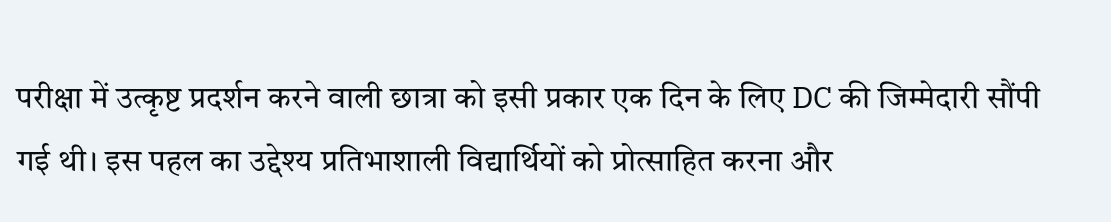परीक्षा में उत्कृष्ट प्रदर्शन करने वाली छात्रा को इसी प्रकार एक दिन के लिए DC की जिम्मेदारी सौंपी गई थी। इस पहल का उद्देश्य प्रतिभाशाली विद्यार्थियों को प्रोत्साहित करना और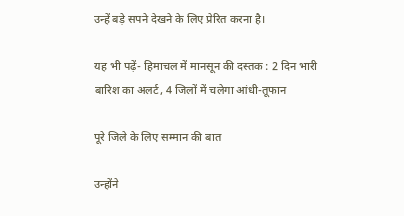उन्हें बड़े सपने देखने के लिए प्रेरित करना है।

यह भी पढ़ें- हिमाचल में मानसून की दस्तक : 2 दिन भारी बारिश का अलर्ट, 4 जिलों में चलेगा आंधी-तूफान

पूरे जिले के लिए सम्मान की बात

उन्होंने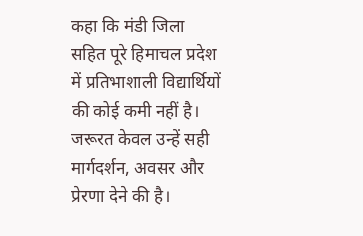कहा कि मंडी जिला सहित पूरे हिमाचल प्रदेश में प्रतिभाशाली विद्यार्थियों की कोई कमी नहीं है। जरूरत केवल उन्हें सही मार्गदर्शन, अवसर और प्रेरणा देने की है।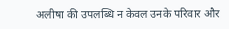अलीषा की उपलब्धि न केवल उनके परिवार और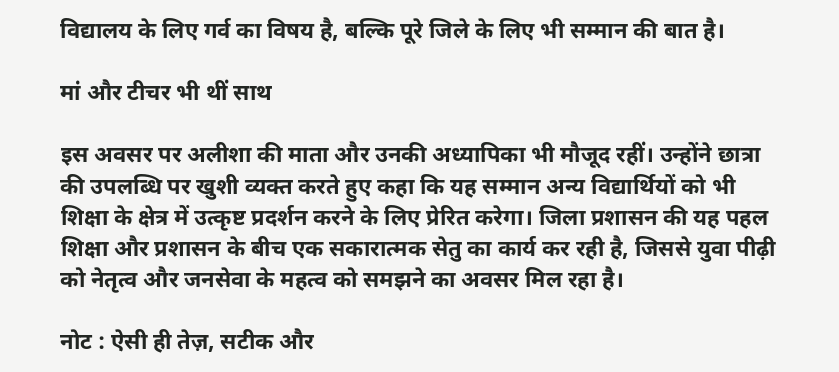विद्यालय के लिए गर्व का विषय है, बल्कि पूरे जिले के लिए भी सम्मान की बात है।

मां और टीचर भी थीं साथ

इस अवसर पर अलीशा की माता और उनकी अध्यापिका भी मौजूद रहीं। उन्होंने छात्रा की उपलब्धि पर खुशी व्यक्त करते हुए कहा कि यह सम्मान अन्य विद्यार्थियों को भी शिक्षा के क्षेत्र में उत्कृष्ट प्रदर्शन करने के लिए प्रेरित करेगा। जिला प्रशासन की यह पहल शिक्षा और प्रशासन के बीच एक सकारात्मक सेतु का कार्य कर रही है, जिससे युवा पीढ़ी को नेतृत्व और जनसेवा के महत्व को समझने का अवसर मिल रहा है।

नोट : ऐसी ही तेज़, सटीक और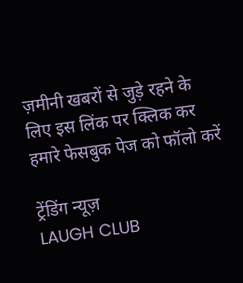ज़मीनी खबरों से जुड़े रहने के लिए इस लिंक पर क्लिक कर हमारे फेसबुक पेज को फॉलो करें

ट्रेंडिंग न्यूज़
LAUGH CLUB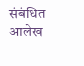संबंधित आलेख